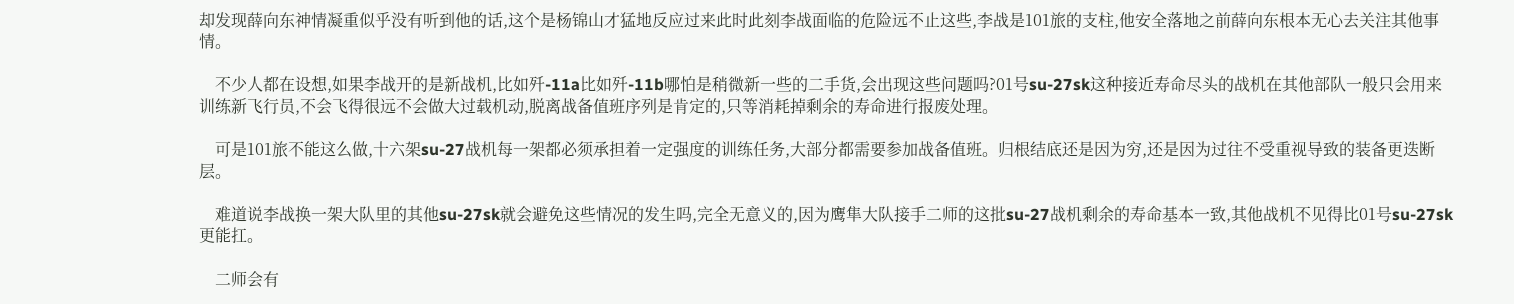却发现薛向东神情凝重似乎没有听到他的话,这个是杨锦山才猛地反应过来此时此刻李战面临的危险远不止这些,李战是101旅的支柱,他安全落地之前薛向东根本无心去关注其他事情。

    不少人都在设想,如果李战开的是新战机,比如歼-11a比如歼-11b哪怕是稍微新一些的二手货,会出现这些问题吗?01号su-27sk这种接近寿命尽头的战机在其他部队一般只会用来训练新飞行员,不会飞得很远不会做大过载机动,脱离战备值班序列是肯定的,只等消耗掉剩余的寿命进行报废处理。

    可是101旅不能这么做,十六架su-27战机每一架都必须承担着一定强度的训练任务,大部分都需要参加战备值班。归根结底还是因为穷,还是因为过往不受重视导致的装备更迭断层。

    难道说李战换一架大队里的其他su-27sk就会避免这些情况的发生吗,完全无意义的,因为鹰隼大队接手二师的这批su-27战机剩余的寿命基本一致,其他战机不见得比01号su-27sk更能扛。

    二师会有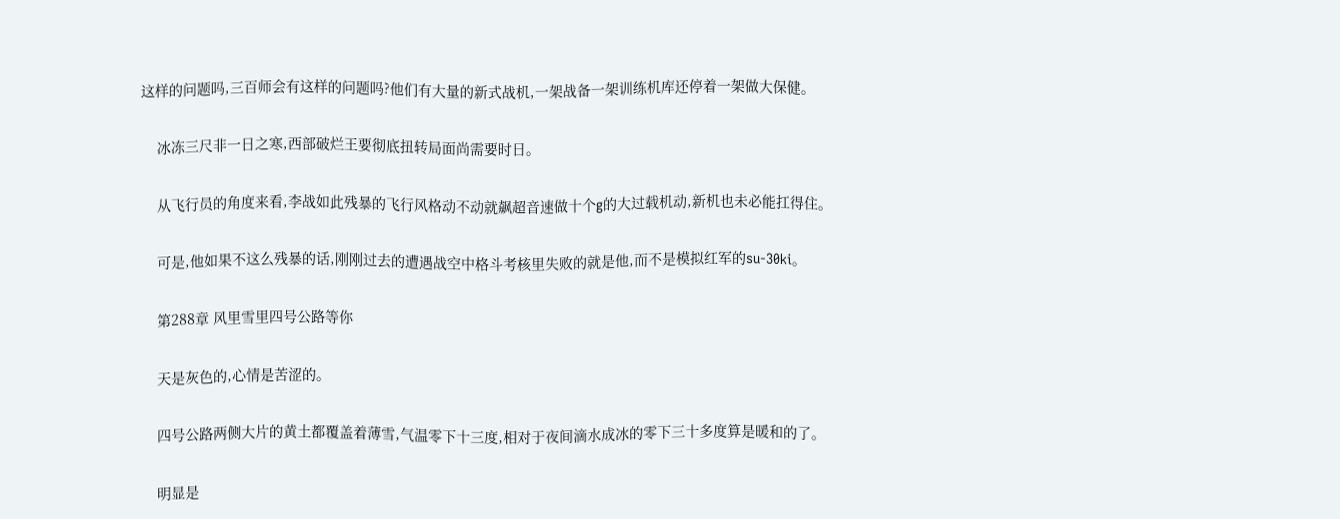这样的问题吗,三百师会有这样的问题吗?他们有大量的新式战机,一架战备一架训练机库还停着一架做大保健。

    冰冻三尺非一日之寒,西部破烂王要彻底扭转局面尚需要时日。

    从飞行员的角度来看,李战如此残暴的飞行风格动不动就飙超音速做十个g的大过载机动,新机也未必能扛得住。

    可是,他如果不这么残暴的话,刚刚过去的遭遇战空中格斗考核里失败的就是他,而不是模拟红军的su-30ki。

    第288章 风里雪里四号公路等你

    天是灰色的,心情是苦涩的。

    四号公路两侧大片的黄土都覆盖着薄雪,气温零下十三度,相对于夜间滴水成冰的零下三十多度算是暖和的了。

    明显是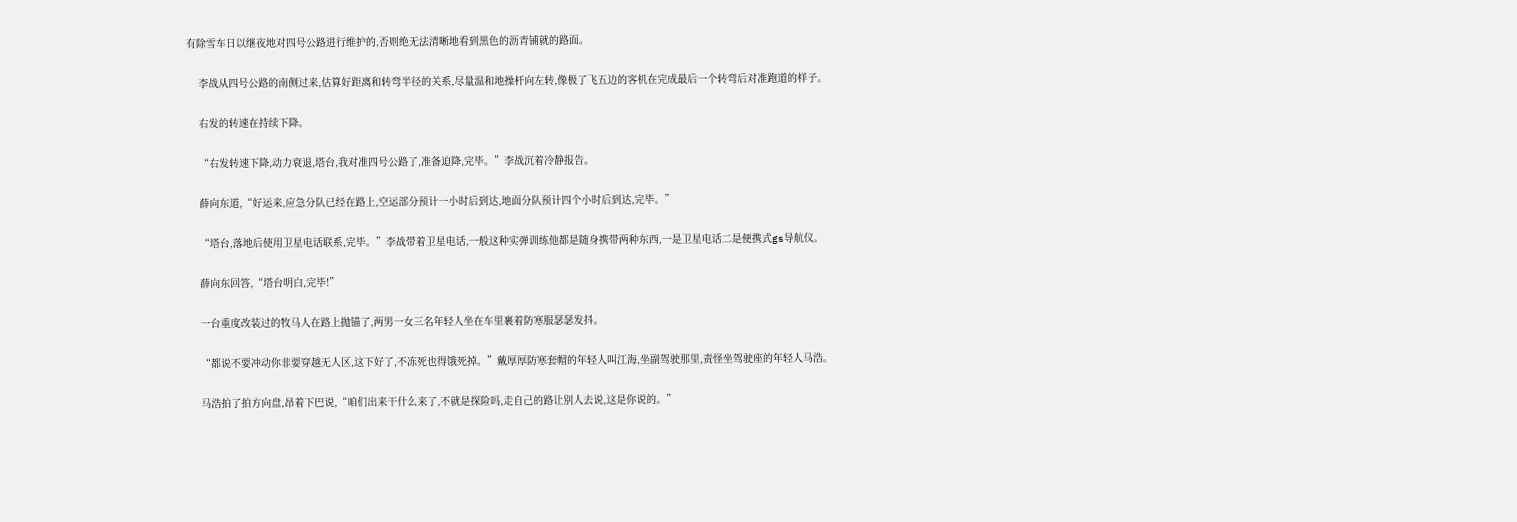有除雪车日以继夜地对四号公路进行维护的,否则绝无法清晰地看到黑色的沥青铺就的路面。

    李战从四号公路的南侧过来,估算好距离和转弯半径的关系,尽量温和地操杆向左转,像极了飞五边的客机在完成最后一个转弯后对准跑道的样子。

    右发的转速在持续下降。

    “右发转速下降,动力衰退,塔台,我对准四号公路了,准备迫降,完毕。”李战沉着冷静报告。

    薛向东道,“好运来,应急分队已经在路上,空运部分预计一小时后到达,地面分队预计四个小时后到达,完毕。”

    “塔台,落地后使用卫星电话联系,完毕。”李战带着卫星电话,一般这种实弹训练他都是随身携带两种东西,一是卫星电话二是便携式gs导航仪。

    薛向东回答,“塔台明白,完毕!”

    一台重度改装过的牧马人在路上抛锚了,两男一女三名年轻人坐在车里裹着防寒服瑟瑟发抖。

    “都说不要冲动你非要穿越无人区,这下好了,不冻死也得饿死掉。”戴厚厚防寒套帽的年轻人叫江海,坐副驾驶那里,责怪坐驾驶座的年轻人马浩。

    马浩拍了拍方向盘,昂着下巴说,“咱们出来干什么来了,不就是探险吗,走自己的路让别人去说,这是你说的。”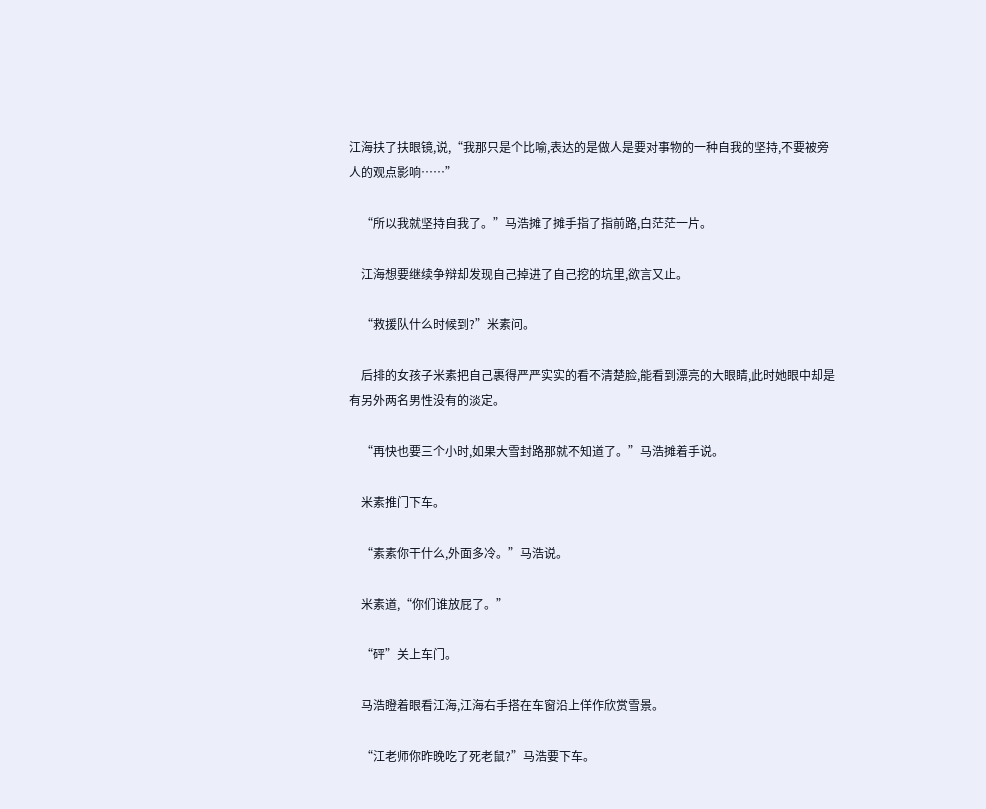江海扶了扶眼镜,说,“我那只是个比喻,表达的是做人是要对事物的一种自我的坚持,不要被旁人的观点影响……”

    “所以我就坚持自我了。”马浩摊了摊手指了指前路,白茫茫一片。

    江海想要继续争辩却发现自己掉进了自己挖的坑里,欲言又止。

    “救援队什么时候到?”米素问。

    后排的女孩子米素把自己裹得严严实实的看不清楚脸,能看到漂亮的大眼睛,此时她眼中却是有另外两名男性没有的淡定。

    “再快也要三个小时,如果大雪封路那就不知道了。”马浩摊着手说。

    米素推门下车。

    “素素你干什么,外面多冷。”马浩说。

    米素道,“你们谁放屁了。”

    “砰”关上车门。

    马浩瞪着眼看江海,江海右手搭在车窗沿上佯作欣赏雪景。

    “江老师你昨晚吃了死老鼠?”马浩要下车。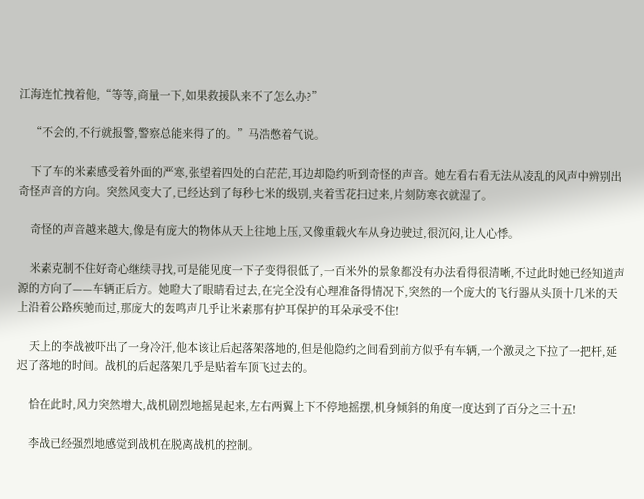江海连忙拽着他,“等等,商量一下,如果救援队来不了怎么办?”

    “不会的,不行就报警,警察总能来得了的。”马浩憋着气说。

    下了车的米素感受着外面的严寒,张望着四处的白茫茫,耳边却隐约听到奇怪的声音。她左看右看无法从凌乱的风声中辨别出奇怪声音的方向。突然风变大了,已经达到了每秒七米的级别,夹着雪花扫过来,片刻防寒衣就湿了。

    奇怪的声音越来越大,像是有庞大的物体从天上往地上压,又像重载火车从身边驶过,很沉闷,让人心悸。

    米素克制不住好奇心继续寻找,可是能见度一下子变得很低了,一百米外的景象都没有办法看得很清晰,不过此时她已经知道声源的方向了——车辆正后方。她瞪大了眼睛看过去,在完全没有心理准备得情况下,突然的一个庞大的飞行器从头顶十几米的天上沿着公路疾驰而过,那庞大的轰鸣声几乎让米素那有护耳保护的耳朵承受不住!

    天上的李战被吓出了一身冷汗,他本该让后起落架落地的,但是他隐约之间看到前方似乎有车辆,一个激灵之下拉了一把杆,延迟了落地的时间。战机的后起落架几乎是贴着车顶飞过去的。

    恰在此时,风力突然增大,战机剧烈地摇晃起来,左右两翼上下不停地摇摆,机身倾斜的角度一度达到了百分之三十五!

    李战已经强烈地感觉到战机在脱离战机的控制。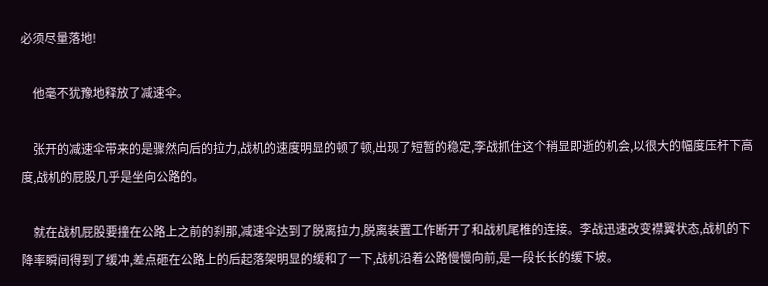必须尽量落地!

    他毫不犹豫地释放了减速伞。

    张开的减速伞带来的是骤然向后的拉力,战机的速度明显的顿了顿,出现了短暂的稳定,李战抓住这个稍显即逝的机会,以很大的幅度压杆下高度,战机的屁股几乎是坐向公路的。

    就在战机屁股要撞在公路上之前的刹那,减速伞达到了脱离拉力,脱离装置工作断开了和战机尾椎的连接。李战迅速改变襟翼状态,战机的下降率瞬间得到了缓冲,差点砸在公路上的后起落架明显的缓和了一下,战机沿着公路慢慢向前,是一段长长的缓下坡。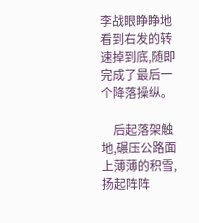李战眼睁睁地看到右发的转速掉到底,随即完成了最后一个降落操纵。

    后起落架触地,碾压公路面上薄薄的积雪,扬起阵阵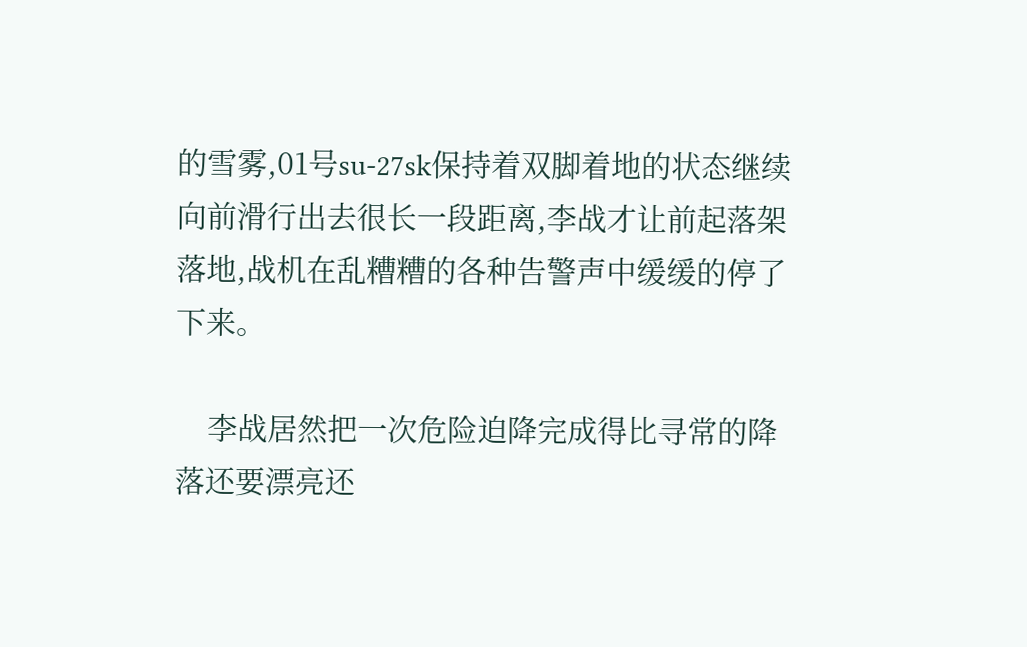的雪雾,01号su-27sk保持着双脚着地的状态继续向前滑行出去很长一段距离,李战才让前起落架落地,战机在乱糟糟的各种告警声中缓缓的停了下来。

    李战居然把一次危险迫降完成得比寻常的降落还要漂亮还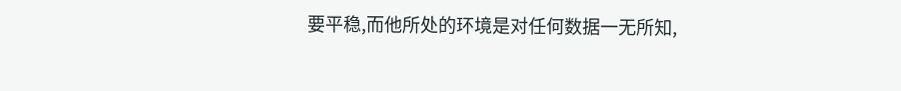要平稳,而他所处的环境是对任何数据一无所知,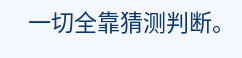一切全靠猜测判断。